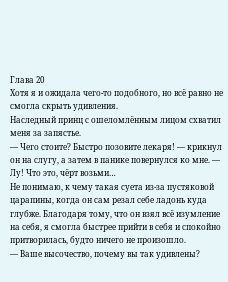Глава 20
Хотя я и ожидала чего-то подобного, но всё равно не смогла скрыть удивления.
Наследный принц с ошеломлённым лицом схватил меня за запястье.
— Чего стоите? Быстро позовите лекаря! — крикнул он на слугу, а затем в панике повернулся ко мне. — Лу! Что это, чёрт возьми…
Не понимаю, к чему такая суета из-за пустяковой царапины, когда он сам резал себе ладонь куда глубже. Благодаря тому, что он взял всё изумление на себя, я смогла быстрее прийти в себя и спокойно притворилась, будто ничего не произошло.
— Ваше высочество, почему вы так удивлены?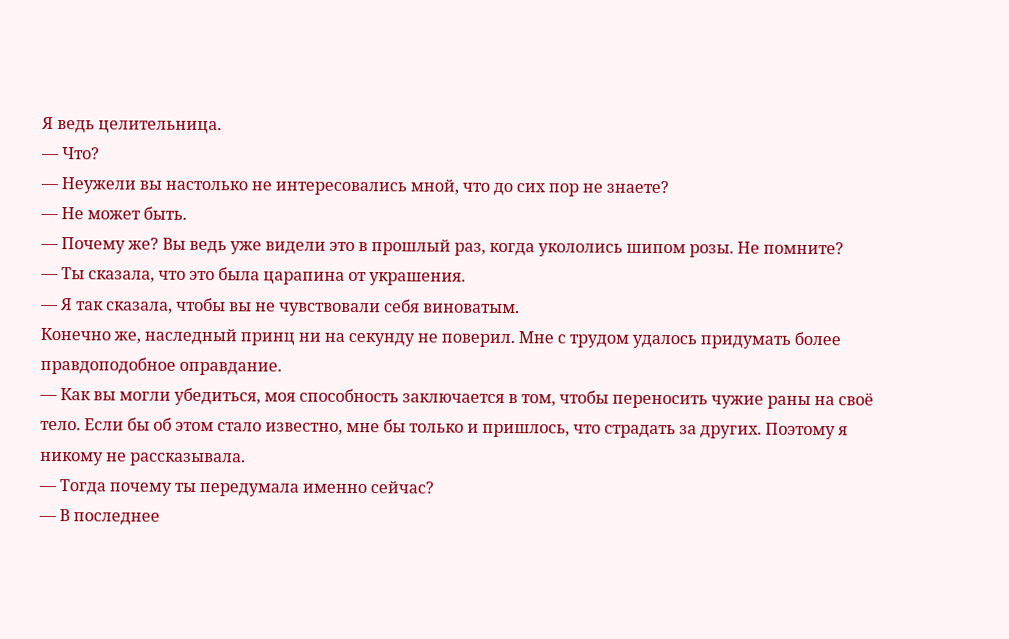Я ведь целительница.
— Что?
— Неужели вы настолько не интересовались мной, что до сих пор не знаете?
— Не может быть.
— Почему же? Вы ведь уже видели это в прошлый раз, когда укололись шипом розы. Не помните?
— Ты сказала, что это была царапина от украшения.
— Я так сказала, чтобы вы не чувствовали себя виноватым.
Конечно же, наследный принц ни на секунду не поверил. Мне с трудом удалось придумать более правдоподобное оправдание.
— Как вы могли убедиться, моя способность заключается в том, чтобы переносить чужие раны на своё тело. Если бы об этом стало известно, мне бы только и пришлось, что страдать за других. Поэтому я никому не рассказывала.
— Тогда почему ты передумала именно сейчас?
— В последнее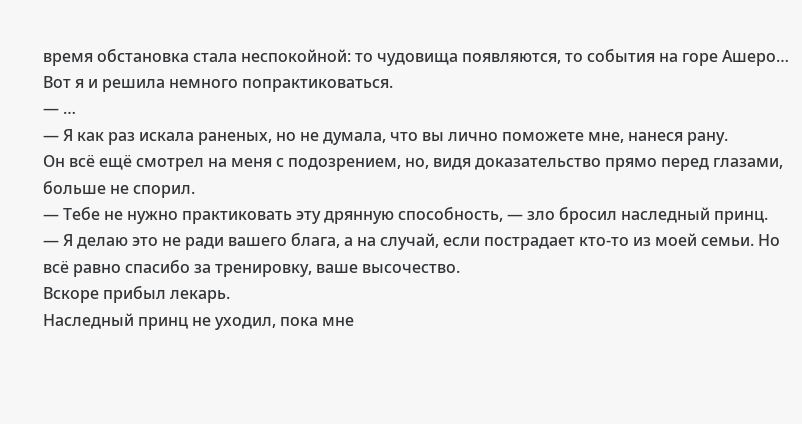время обстановка стала неспокойной: то чудовища появляются, то события на горе Ашеро… Вот я и решила немного попрактиковаться.
— …
— Я как раз искала раненых, но не думала, что вы лично поможете мне, нанеся рану.
Он всё ещё смотрел на меня с подозрением, но, видя доказательство прямо перед глазами, больше не спорил.
— Тебе не нужно практиковать эту дрянную способность, — зло бросил наследный принц.
— Я делаю это не ради вашего блага, а на случай, если пострадает кто-то из моей семьи. Но всё равно спасибо за тренировку, ваше высочество.
Вскоре прибыл лекарь.
Наследный принц не уходил, пока мне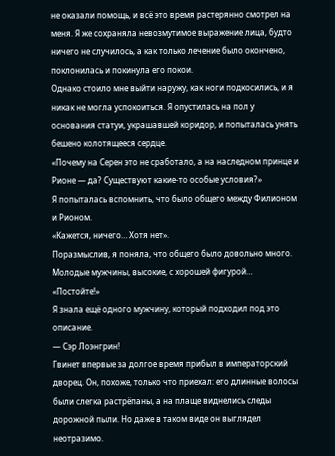не оказали помощь, и всё это время растерянно смотрел на меня. Я же сохраняла невозмутимое выражение лица, будто ничего не случилось, а как только лечение было окончено, поклонилась и покинула его покои.
Однако стоило мне выйти наружу, как ноги подкосились, и я никак не могла успокоиться. Я опустилась на пол у основания статуи, украшавшей коридор, и попыталась унять бешено колотящееся сердце.
«Почему на Серен это не сработало, а на наследном принце и Рионе — да? Существуют какие-то особые условия?»
Я попыталась вспомнить, что было общего между Филионом и Рионом.
«Кажется, ничего… Хотя нет».
Поразмыслив, я поняла, что общего было довольно много. Молодые мужчины, высокие, с хорошей фигурой…
«Постойте!»
Я знала ещё одного мужчину, который подходил под это описание.
— Сэр Лоэнгрин!
Гвинет впервые за долгое время прибыл в императорский дворец. Он, похоже, только что приехал: его длинные волосы были слегка растрёпаны, а на плаще виднелись следы дорожной пыли. Но даже в таком виде он выглядел неотразимо.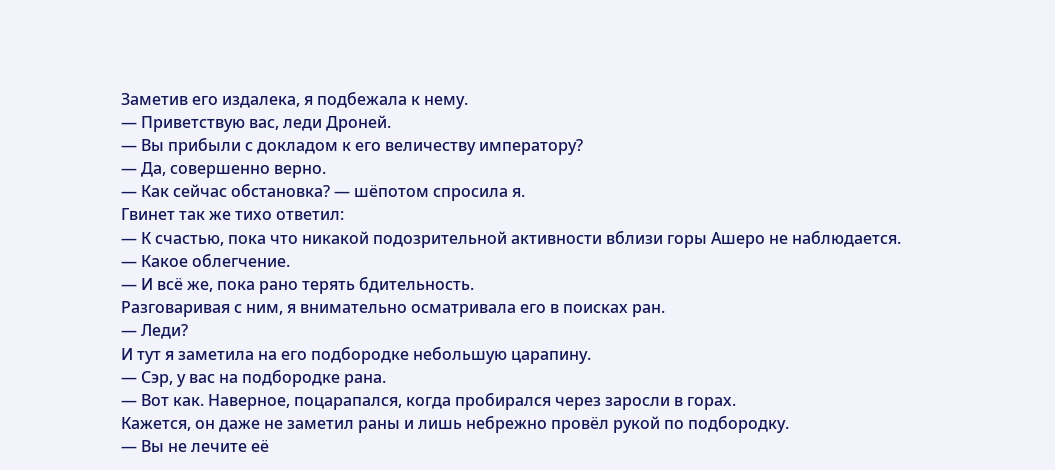Заметив его издалека, я подбежала к нему.
— Приветствую вас, леди Дроней.
— Вы прибыли с докладом к его величеству императору?
— Да, совершенно верно.
— Как сейчас обстановка? — шёпотом спросила я.
Гвинет так же тихо ответил:
— К счастью, пока что никакой подозрительной активности вблизи горы Ашеро не наблюдается.
— Какое облегчение.
— И всё же, пока рано терять бдительность.
Разговаривая с ним, я внимательно осматривала его в поисках ран.
— Леди?
И тут я заметила на его подбородке небольшую царапину.
— Сэр, у вас на подбородке рана.
— Вот как. Наверное, поцарапался, когда пробирался через заросли в горах.
Кажется, он даже не заметил раны и лишь небрежно провёл рукой по подбородку.
— Вы не лечите её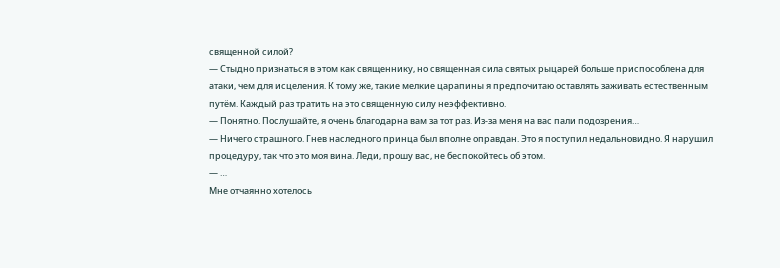священной силой?
— Стыдно признаться в этом как священнику, но священная сила святых рыцарей больше приспособлена для атаки, чем для исцеления. К тому же, такие мелкие царапины я предпочитаю оставлять заживать естественным путём. Каждый раз тратить на это священную силу неэффективно.
— Понятно. Послушайте, я очень благодарна вам за тот раз. Из-за меня на вас пали подозрения…
— Ничего страшного. Гнев наследного принца был вполне оправдан. Это я поступил недальновидно. Я нарушил процедуру, так что это моя вина. Леди, прошу вас, не беспокойтесь об этом.
— …
Мне отчаянно хотелось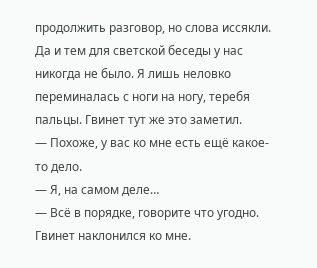продолжить разговор, но слова иссякли. Да и тем для светской беседы у нас никогда не было. Я лишь неловко переминалась с ноги на ногу, теребя пальцы. Гвинет тут же это заметил.
— Похоже, у вас ко мне есть ещё какое-то дело.
— Я, на самом деле…
— Всё в порядке, говорите что угодно.
Гвинет наклонился ко мне.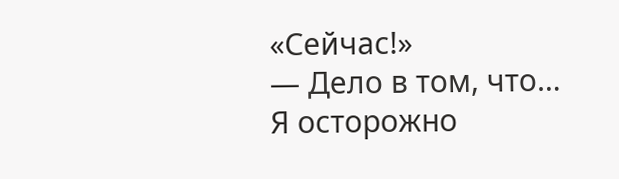«Сейчас!»
— Дело в том, что…
Я осторожно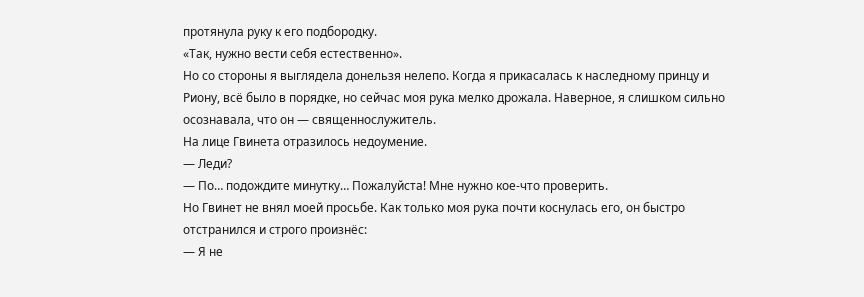протянула руку к его подбородку.
«Так, нужно вести себя естественно».
Но со стороны я выглядела донельзя нелепо. Когда я прикасалась к наследному принцу и Риону, всё было в порядке, но сейчас моя рука мелко дрожала. Наверное, я слишком сильно осознавала, что он — священнослужитель.
На лице Гвинета отразилось недоумение.
— Леди?
— По… подождите минутку… Пожалуйста! Мне нужно кое-что проверить.
Но Гвинет не внял моей просьбе. Как только моя рука почти коснулась его, он быстро отстранился и строго произнёс:
— Я не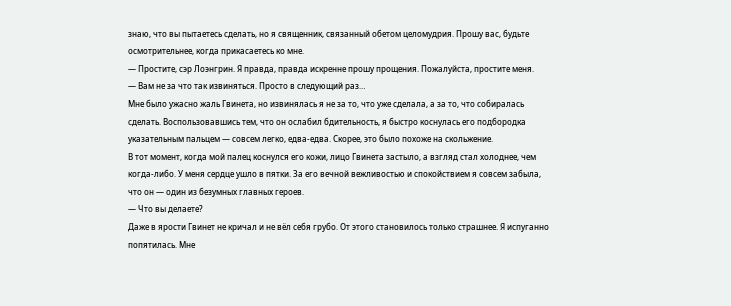знаю, что вы пытаетесь сделать, но я священник, связанный обетом целомудрия. Прошу вас, будьте осмотрительнее, когда прикасаетесь ко мне.
— Простите, сэр Лоэнгрин. Я правда, правда искренне прошу прощения. Пожалуйста, простите меня.
— Вам не за что так извиняться. Просто в следующий раз…
Мне было ужасно жаль Гвинета, но извинялась я не за то, что уже сделала, а за то, что собиралась сделать. Воспользовавшись тем, что он ослабил бдительность, я быстро коснулась его подбородка указательным пальцем — совсем легко, едва-едва. Скорее, это было похоже на скольжение.
В тот момент, когда мой палец коснулся его кожи, лицо Гвинета застыло, а взгляд стал холоднее, чем когда-либо. У меня сердце ушло в пятки. За его вечной вежливостью и спокойствием я совсем забыла, что он — один из безумных главных героев.
— Что вы делаете?
Даже в ярости Гвинет не кричал и не вёл себя грубо. От этого становилось только страшнее. Я испуганно попятилась. Мне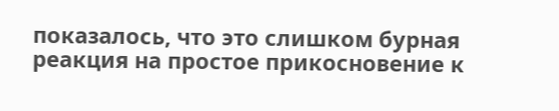показалось, что это слишком бурная реакция на простое прикосновение к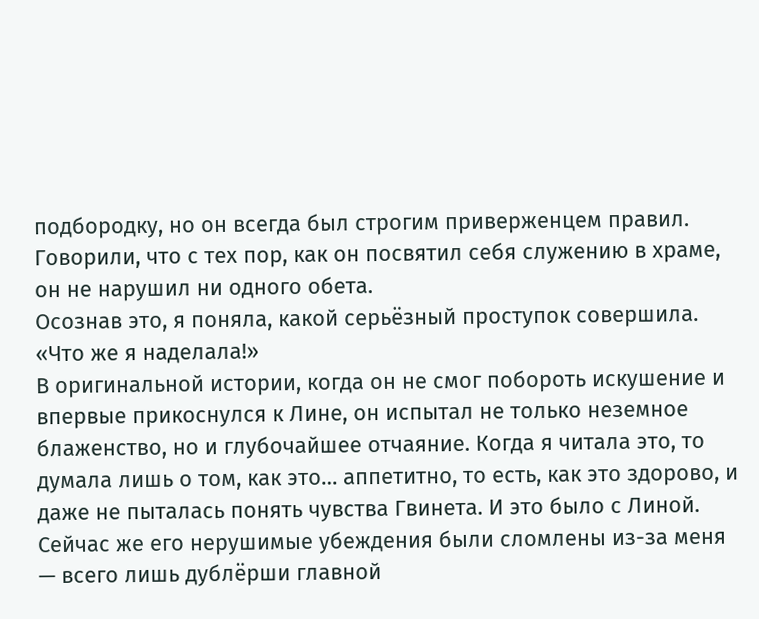подбородку, но он всегда был строгим приверженцем правил. Говорили, что с тех пор, как он посвятил себя служению в храме, он не нарушил ни одного обета.
Осознав это, я поняла, какой серьёзный проступок совершила.
«Что же я наделала!»
В оригинальной истории, когда он не смог побороть искушение и впервые прикоснулся к Лине, он испытал не только неземное блаженство, но и глубочайшее отчаяние. Когда я читала это, то думала лишь о том, как это… аппетитно, то есть, как это здорово, и даже не пыталась понять чувства Гвинета. И это было с Линой. Сейчас же его нерушимые убеждения были сломлены из-за меня — всего лишь дублёрши главной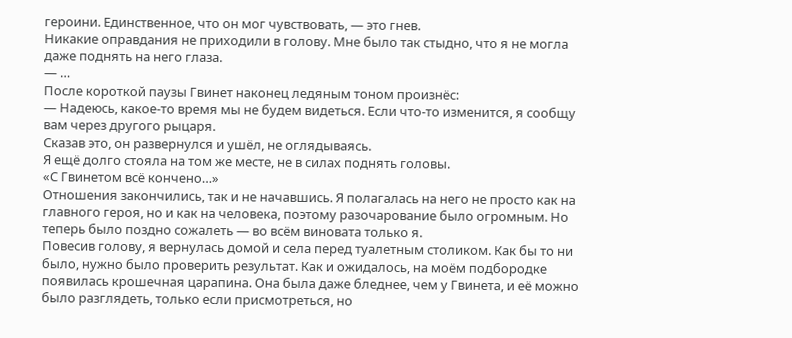героини. Единственное, что он мог чувствовать, — это гнев.
Никакие оправдания не приходили в голову. Мне было так стыдно, что я не могла даже поднять на него глаза.
— …
После короткой паузы Гвинет наконец ледяным тоном произнёс:
— Надеюсь, какое-то время мы не будем видеться. Если что-то изменится, я сообщу вам через другого рыцаря.
Сказав это, он развернулся и ушёл, не оглядываясь.
Я ещё долго стояла на том же месте, не в силах поднять головы.
«С Гвинетом всё кончено…»
Отношения закончились, так и не начавшись. Я полагалась на него не просто как на главного героя, но и как на человека, поэтому разочарование было огромным. Но теперь было поздно сожалеть — во всём виновата только я.
Повесив голову, я вернулась домой и села перед туалетным столиком. Как бы то ни было, нужно было проверить результат. Как и ожидалось, на моём подбородке появилась крошечная царапина. Она была даже бледнее, чем у Гвинета, и её можно было разглядеть, только если присмотреться, но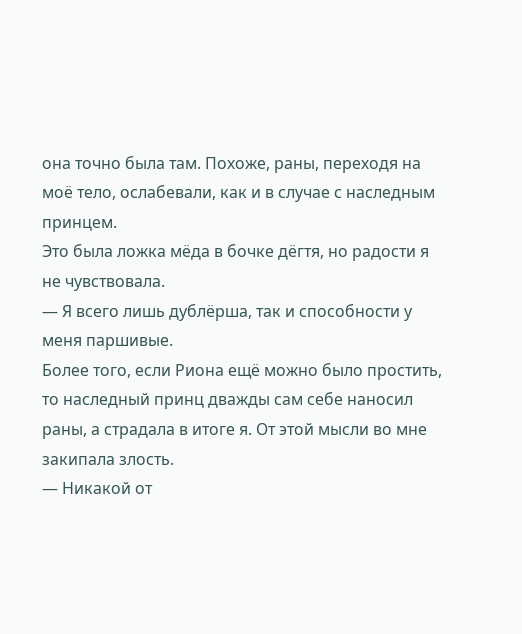она точно была там. Похоже, раны, переходя на моё тело, ослабевали, как и в случае с наследным принцем.
Это была ложка мёда в бочке дёгтя, но радости я не чувствовала.
— Я всего лишь дублёрша, так и способности у меня паршивые.
Более того, если Риона ещё можно было простить, то наследный принц дважды сам себе наносил раны, а страдала в итоге я. От этой мысли во мне закипала злость.
— Никакой от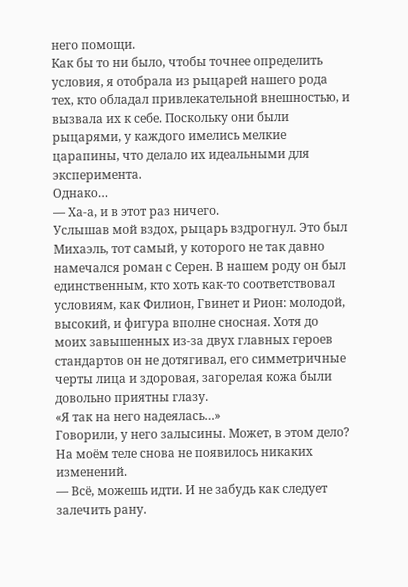него помощи.
Как бы то ни было, чтобы точнее определить условия, я отобрала из рыцарей нашего рода тех, кто обладал привлекательной внешностью, и вызвала их к себе. Поскольку они были рыцарями, у каждого имелись мелкие царапины, что делало их идеальными для эксперимента.
Однако…
— Ха-а, и в этот раз ничего.
Услышав мой вздох, рыцарь вздрогнул. Это был Михаэль, тот самый, у которого не так давно намечался роман с Серен. В нашем роду он был единственным, кто хоть как-то соответствовал условиям, как Филион, Гвинет и Рион: молодой, высокий, и фигура вполне сносная. Хотя до моих завышенных из-за двух главных героев стандартов он не дотягивал, его симметричные черты лица и здоровая, загорелая кожа были довольно приятны глазу.
«Я так на него надеялась…»
Говорили, у него залысины. Может, в этом дело? На моём теле снова не появилось никаких изменений.
— Всё, можешь идти. И не забудь как следует залечить рану.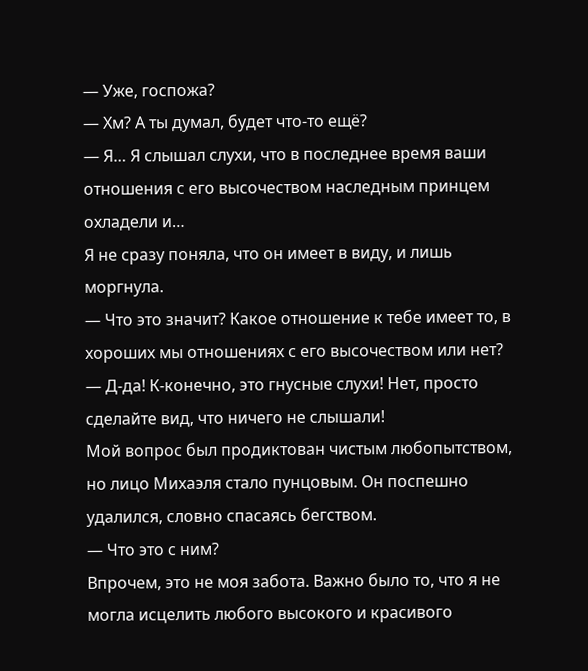— Уже, госпожа?
— Хм? А ты думал, будет что-то ещё?
— Я… Я слышал слухи, что в последнее время ваши отношения с его высочеством наследным принцем охладели и…
Я не сразу поняла, что он имеет в виду, и лишь моргнула.
— Что это значит? Какое отношение к тебе имеет то, в хороших мы отношениях с его высочеством или нет?
— Д-да! К-конечно, это гнусные слухи! Нет, просто сделайте вид, что ничего не слышали!
Мой вопрос был продиктован чистым любопытством, но лицо Михаэля стало пунцовым. Он поспешно удалился, словно спасаясь бегством.
— Что это с ним?
Впрочем, это не моя забота. Важно было то, что я не могла исцелить любого высокого и красивого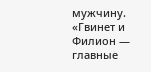мужчину.
«Гвинет и Филион — главные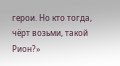герои. Но кто тогда, чёрт возьми, такой Рион?»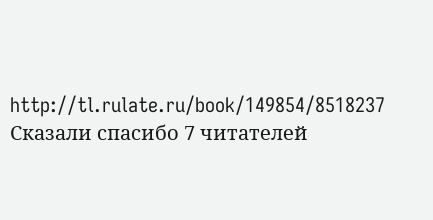http://tl.rulate.ru/book/149854/8518237
Сказали спасибо 7 читателей